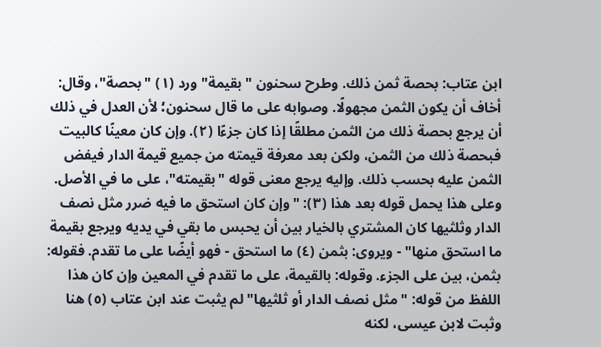ابن عتاب: بحصة ثمن ذلك. وطرح سحنون "بقيمة" ورد (١) "بحصة"، وقال: أخاف أن يكون الثمن مجهولًا. وصوابه على ما قال سحنون؛ لأن العدل في ذلك أن يرجع بحصة ذلك من الثمن مطلقًا إذا كان جزءًا (٢). وإن كان معينًا كالبيت فبحصة ذلك من الثمن، ولكن بعد معرفة قيمته من جميع قيمة الدار فيفض الثمن عليه بحسب ذلك. وإليه يرجع معنى قوله "بقيمته"، على ما في الأصل. وعلى هذا يحمل قوله بعد هذا (٣): "وإن كان استحق ما فيه ضرر مثل نصف الدار وثلثيها كان المشتري بالخيار بين أن يحبس ما بقي في يديه ويرجع بقيمة ما استحق منها" - ويروى: بثمن (٤) ما استحق - فهو أيضًا على ما تقدم. فقوله: بثمن، بين على الجزء. وقوله: بالقيمة، على ما تقدم في المعين وإن كان هذا اللفظ من قوله: "مثل نصف الدار أو ثلثيها" لم يثبت عند ابن عتاب (٥) هنا وثبت لابن عيسى، لكنه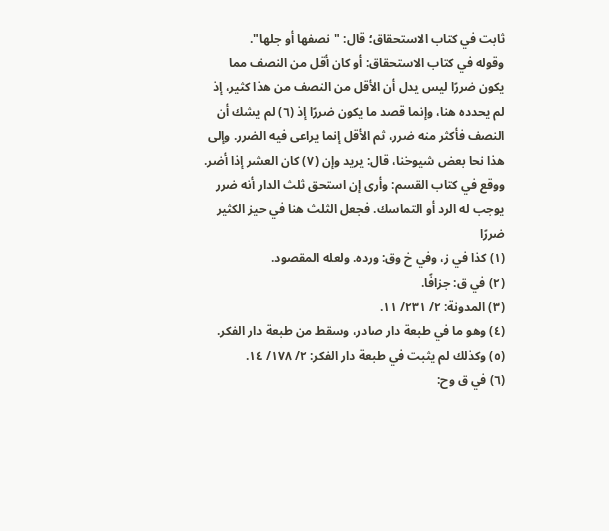ثابت في كتاب الاستحقاق؛ قال: "نصفها أو جلها".
وقوله في كتاب الاستحقاق: أو كان أقل من النصف مما يكون ضررًا ليس يدل أن الأقل من النصف من هذا كثير، إذ لم يحدده هنا، وإنما قصد ما يكون ضررًا إذ (٦) لم يشك أن النصف فأكثر منه ضرر، ثم الأقل إنما يراعى فيه الضرر. وإلى هذا نحا بعض شيوخنا، قال: يريد وإن (٧) كان العشر إذا أضر. ووقع في كتاب القسم: وأرى إن استحق ثلث الدار أنه ضرر يوجب له الرد أو التماسك. فجعل الثلث هنا في حيز الكثير ضررًا
(١) كذا في ز، وفي خ وق: ورده. ولعله المقصود.
(٢) في ق: جزافًا.
(٣) المدونة: ٢/ ٢٣١/ ١١.
(٤) وهو ما في طبعة دار صادر، وسقط من طبعة دار الفكر.
(٥) وكذلك لم يثبت في طبعة دار الفكر: ٢/ ١٧٨/ ١٤.
(٦) في ق وح: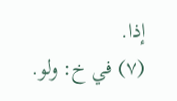إذا.
(٧) في خ: ولو.